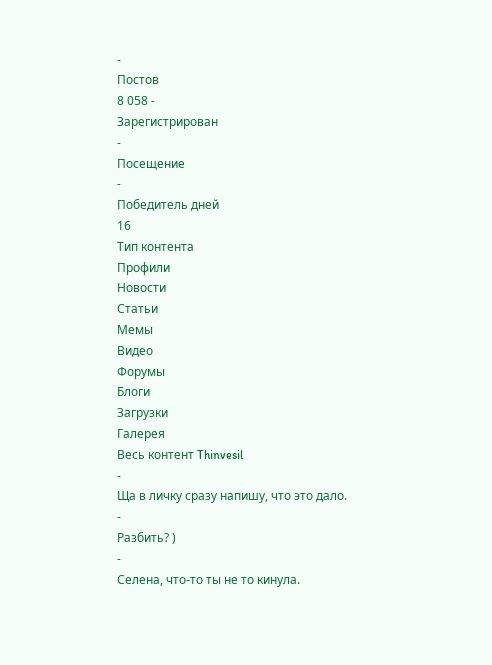-
Постов
8 058 -
Зарегистрирован
-
Посещение
-
Победитель дней
16
Тип контента
Профили
Новости
Статьи
Мемы
Видео
Форумы
Блоги
Загрузки
Галерея
Весь контент Thinvesil
-
Ща в личку сразу напишу, что это дало.
-
Разбить? )
-
Селена, что-то ты не то кинула.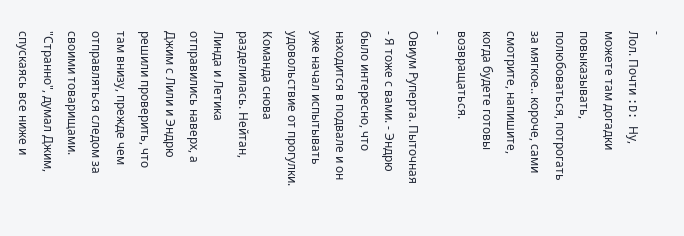-
Лол. Почти :D: Ну, можете там догадки повыказывать, полюбоваться, потрогать за мягкое.. короче, сами смотрите, напишите, когда будете готовы возвращаться.
-
Овиум Руперта. Пыточная - Я тоже с вами. - Эндрю было интересно, что находится в подвале и он уже начал испытывать удовольствие от прогулки. Команда снова разделилась. Нейтан, Линда и Летика отправились наверх, а Джим с Лили и Эндрю решили проверить, что там внизу, прежде чем отправляться следом за своими товарищами. "Странно", думал Джим, спускаясь все ниже и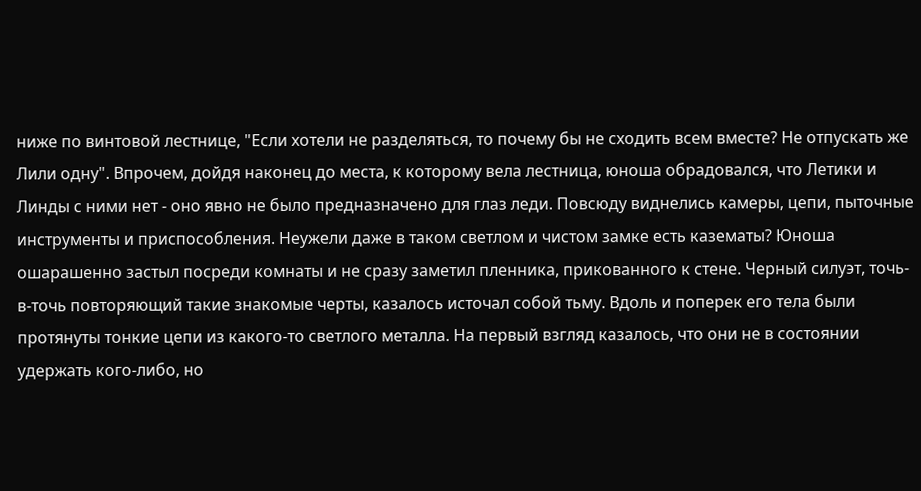ниже по винтовой лестнице, "Если хотели не разделяться, то почему бы не сходить всем вместе? Не отпускать же Лили одну". Впрочем, дойдя наконец до места, к которому вела лестница, юноша обрадовался, что Летики и Линды с ними нет - оно явно не было предназначено для глаз леди. Повсюду виднелись камеры, цепи, пыточные инструменты и приспособления. Неужели даже в таком светлом и чистом замке есть казематы? Юноша ошарашенно застыл посреди комнаты и не сразу заметил пленника, прикованного к стене. Черный силуэт, точь-в-точь повторяющий такие знакомые черты, казалось источал собой тьму. Вдоль и поперек его тела были протянуты тонкие цепи из какого-то светлого металла. На первый взгляд казалось, что они не в состоянии удержать кого-либо, но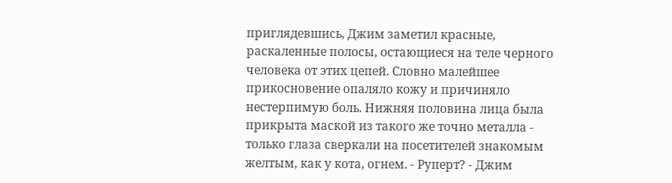приглядевшись, Джим заметил красные, раскаленные полосы, остающиеся на теле черного человека от этих цепей. Словно малейшее прикосновение опаляло кожу и причиняло нестерпимую боль. Нижняя половина лица была прикрыта маской из такого же точно металла - только глаза сверкали на посетителей знакомым желтым, как у кота, огнем. - Руперт? - Джим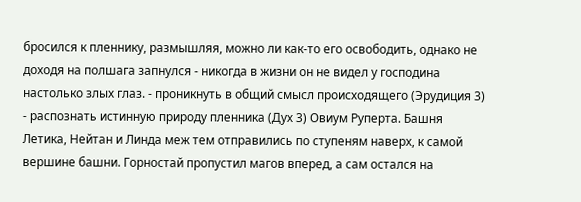бросился к пленнику, размышляя, можно ли как-то его освободить, однако не доходя на полшага запнулся - никогда в жизни он не видел у господина настолько злых глаз. - проникнуть в общий смысл происходящего (Эрудиция 3) - распознать истинную природу пленника (Дух 3) Овиум Руперта. Башня Летика, Нейтан и Линда меж тем отправились по ступеням наверх, к самой вершине башни. Горностай пропустил магов вперед, а сам остался на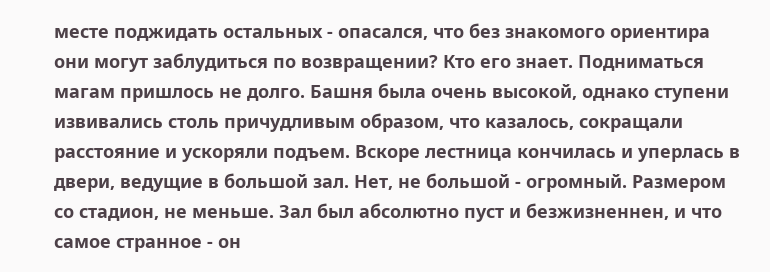месте поджидать остальных - опасался, что без знакомого ориентира они могут заблудиться по возвращении? Кто его знает. Подниматься магам пришлось не долго. Башня была очень высокой, однако ступени извивались столь причудливым образом, что казалось, сокращали расстояние и ускоряли подъем. Вскоре лестница кончилась и уперлась в двери, ведущие в большой зал. Нет, не большой - огромный. Размером со стадион, не меньше. Зал был абсолютно пуст и безжизненнен, и что самое странное - он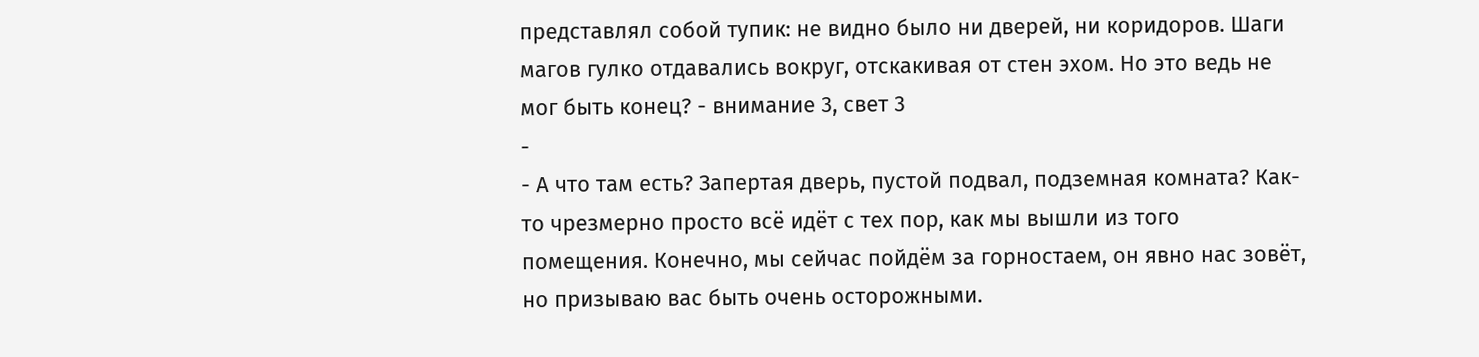представлял собой тупик: не видно было ни дверей, ни коридоров. Шаги магов гулко отдавались вокруг, отскакивая от стен эхом. Но это ведь не мог быть конец? - внимание 3, свет 3
-
- А что там есть? Запертая дверь, пустой подвал, подземная комната? Как-то чрезмерно просто всё идёт с тех пор, как мы вышли из того помещения. Конечно, мы сейчас пойдём за горностаем, он явно нас зовёт, но призываю вас быть очень осторожными.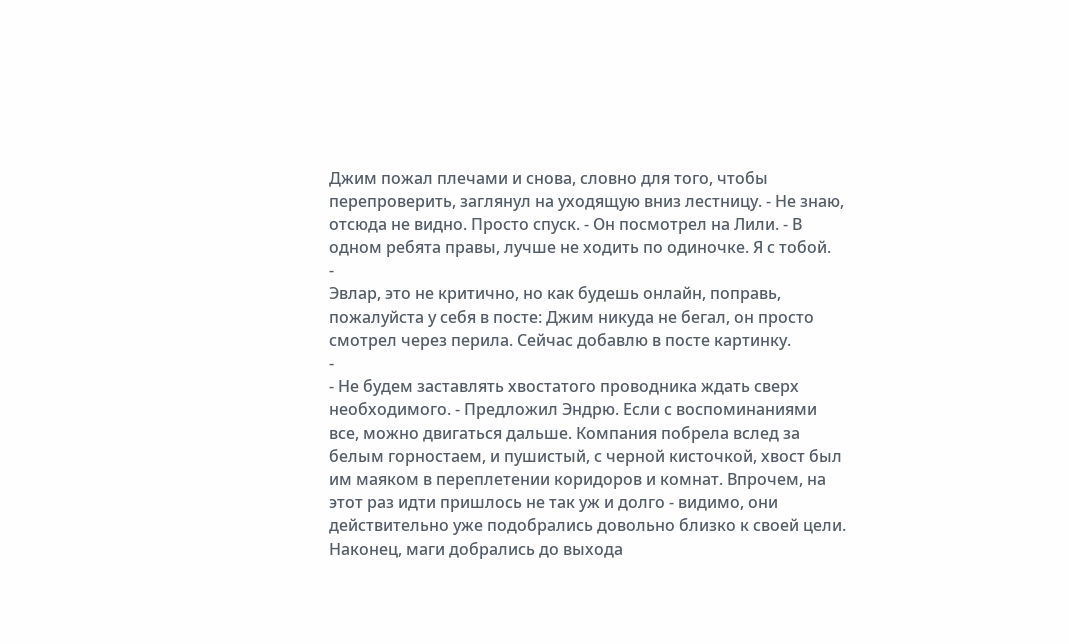Джим пожал плечами и снова, словно для того, чтобы перепроверить, заглянул на уходящую вниз лестницу. - Не знаю, отсюда не видно. Просто спуск. - Он посмотрел на Лили. - В одном ребята правы, лучше не ходить по одиночке. Я с тобой.
-
Эвлар, это не критично, но как будешь онлайн, поправь, пожалуйста у себя в посте: Джим никуда не бегал, он просто смотрел через перила. Сейчас добавлю в посте картинку.
-
- Не будем заставлять хвостатого проводника ждать сверх необходимого. - Предложил Эндрю. Если с воспоминаниями все, можно двигаться дальше. Компания побрела вслед за белым горностаем, и пушистый, с черной кисточкой, хвост был им маяком в переплетении коридоров и комнат. Впрочем, на этот раз идти пришлось не так уж и долго - видимо, они действительно уже подобрались довольно близко к своей цели. Наконец, маги добрались до выхода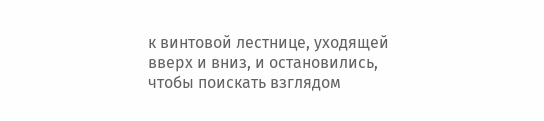к винтовой лестнице, уходящей вверх и вниз, и остановились, чтобы поискать взглядом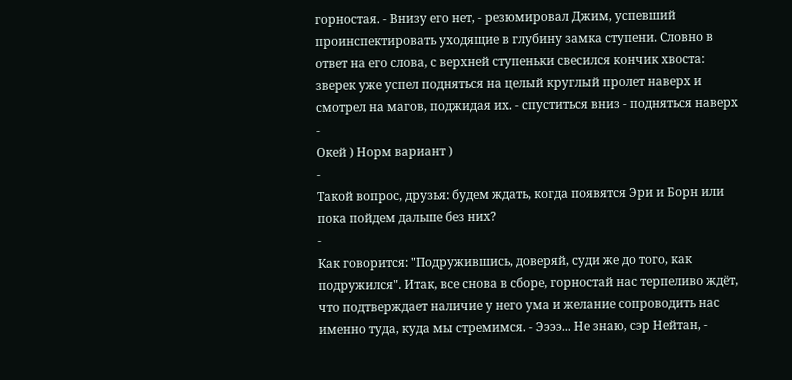горностая. - Внизу его нет, - резюмировал Джим, успевший проинспектировать уходящие в глубину замка ступени. Словно в ответ на его слова, с верхней ступеньки свесился кончик хвоста: зверек уже успел подняться на целый круглый пролет наверх и смотрел на магов, поджидая их. - спуститься вниз - подняться наверх
-
Окей ) Норм вариант )
-
Такой вопрос, друзья: будем ждать, когда появятся Эри и Борн или пока пойдем дальше без них?
-
Как говорится: "Подружившись, доверяй, суди же до того, как подружился". Итак, все снова в сборе, горностай нас терпеливо ждёт, что подтверждает наличие у него ума и желание сопроводить нас именно туда, куда мы стремимся. - Ээээ... Не знаю, сэр Нейтан, -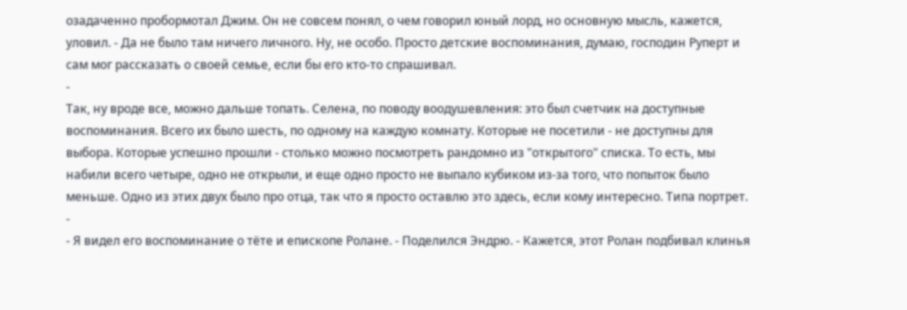озадаченно пробормотал Джим. Он не совсем понял, о чем говорил юный лорд, но основную мысль, кажется, уловил. - Да не было там ничего личного. Ну, не особо. Просто детские воспоминания, думаю, господин Руперт и сам мог рассказать о своей семье, если бы его кто-то спрашивал.
-
Так, ну вроде все, можно дальше топать. Селена, по поводу воодушевления: это был счетчик на доступные воспоминания. Всего их было шесть, по одному на каждую комнату. Которые не посетили - не доступны для выбора. Которые успешно прошли - столько можно посмотреть рандомно из "открытого" списка. То есть, мы набили всего четыре, одно не открыли, и еще одно просто не выпало кубиком из-за того, что попыток было меньше. Одно из этих двух было про отца, так что я просто оставлю это здесь, если кому интересно. Типа портрет.
-
- Я видел его воспоминание о тёте и епископе Ролане. - Поделился Эндрю. - Кажется, этот Ролан подбивал клинья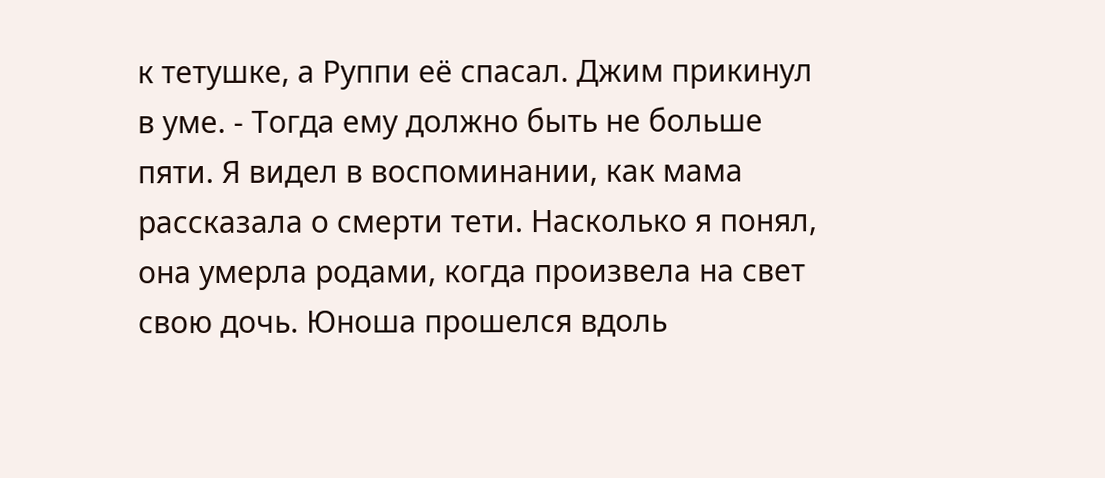к тетушке, а Руппи её спасал. Джим прикинул в уме. - Тогда ему должно быть не больше пяти. Я видел в воспоминании, как мама рассказала о смерти тети. Насколько я понял, она умерла родами, когда произвела на свет свою дочь. Юноша прошелся вдоль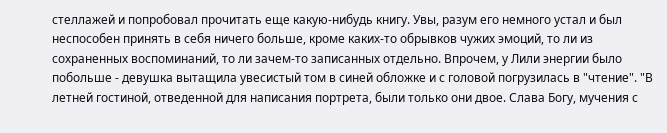стеллажей и попробовал прочитать еще какую-нибудь книгу. Увы, разум его немного устал и был неспособен принять в себя ничего больше, кроме каких-то обрывков чужих эмоций, то ли из сохраненных воспоминаний, то ли зачем-то записанных отдельно. Впрочем, у Лили энергии было побольше - девушка вытащила увесистый том в синей обложке и с головой погрузилась в "чтение". "В летней гостиной, отведенной для написания портрета, были только они двое. Слава Богу, мучения с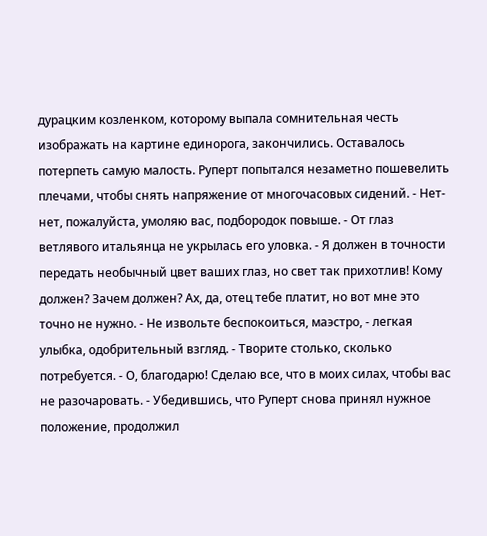дурацким козленком, которому выпала сомнительная честь изображать на картине единорога, закончились. Оставалось потерпеть самую малость. Руперт попытался незаметно пошевелить плечами, чтобы снять напряжение от многочасовых сидений. - Нет-нет, пожалуйста, умоляю вас, подбородок повыше. - От глаз ветлявого итальянца не укрылась его уловка. - Я должен в точности передать необычный цвет ваших глаз, но свет так прихотлив! Кому должен? Зачем должен? Ах, да, отец тебе платит, но вот мне это точно не нужно. - Не извольте беспокоиться, маэстро, - легкая улыбка, одобрительный взгляд. - Творите столько, сколько потребуется. - О, благодарю! Сделаю все, что в моих силах, чтобы вас не разочаровать. - Убедившись, что Руперт снова принял нужное положение, продолжил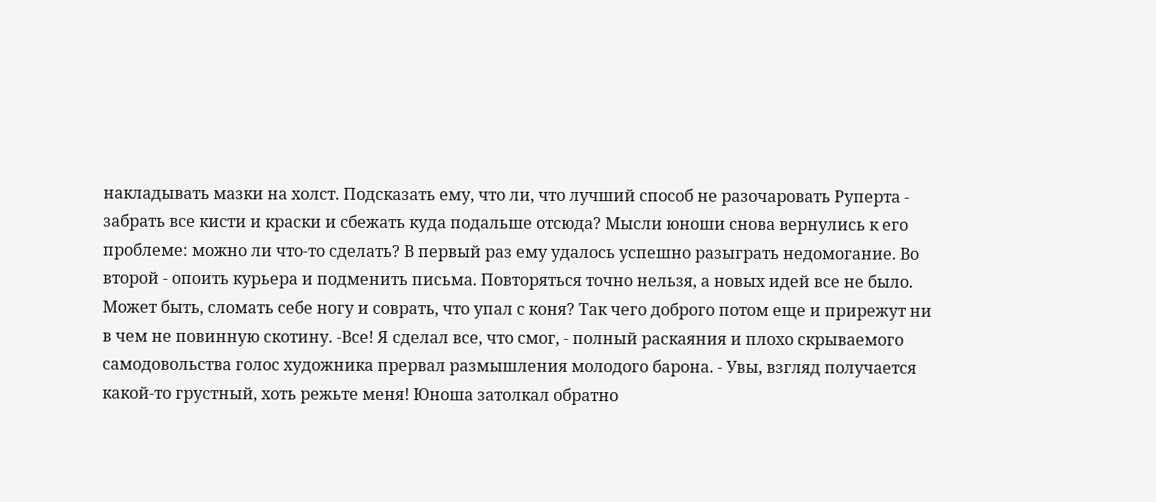накладывать мазки на холст. Подсказать ему, что ли, что лучший способ не разочаровать Руперта - забрать все кисти и краски и сбежать куда подальше отсюда? Мысли юноши снова вернулись к его проблеме: можно ли что-то сделать? В первый раз ему удалось успешно разыграть недомогание. Во второй - опоить курьера и подменить письма. Повторяться точно нельзя, а новых идей все не было. Может быть, сломать себе ногу и соврать, что упал с коня? Так чего доброго потом еще и прирежут ни в чем не повинную скотину. -Все! Я сделал все, что смог, - полный раскаяния и плохо скрываемого самодовольства голос художника прервал размышления молодого барона. - Увы, взгляд получается какой-то грустный, хоть режьте меня! Юноша затолкал обратно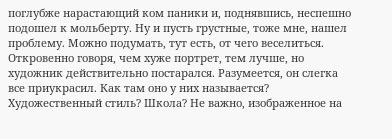поглубже нарастающий ком паники и, поднявшись, неспешно подошел к мольберту. Ну и пусть грустные, тоже мне, нашел проблему. Можно подумать, тут есть, от чего веселиться. Откровенно говоря, чем хуже портрет, тем лучше, но художник действительно постарался. Разумеется, он слегка все приукрасил. Как там оно у них называется? Художественный стиль? Школа? Не важно, изображенное на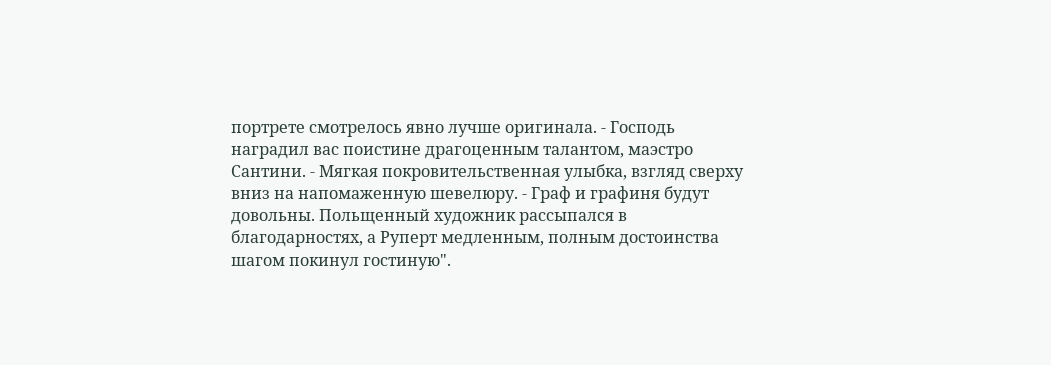портрете смотрелось явно лучше оригинала. - Господь наградил вас поистине драгоценным талантом, маэстро Сантини. - Мягкая покровительственная улыбка, взгляд сверху вниз на напомаженную шевелюру. - Граф и графиня будут довольны. Польщенный художник рассыпался в благодарностях, а Руперт медленным, полным достоинства шагом покинул гостиную".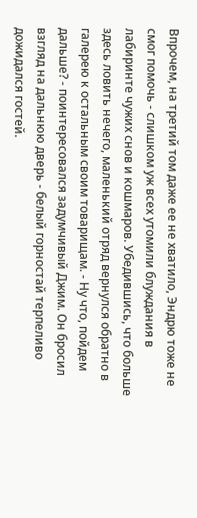Впрочем, на третий том даже ее не хватило, Эндрю тоже не смог помочь - слишком уж всех утомили блуждания в лабиринте чужих снов и кошмаров. Убедившись, что больше здесь ловить нечего, маленький отряд вернулся обратно в галерею к остальным своим товарищам. - Ну что, пойдем дальше? - поинтересовался задумчивый Джим. Он бросил взгляд на дальнюю дверь - белый горностай терпеливо дожидался гостей.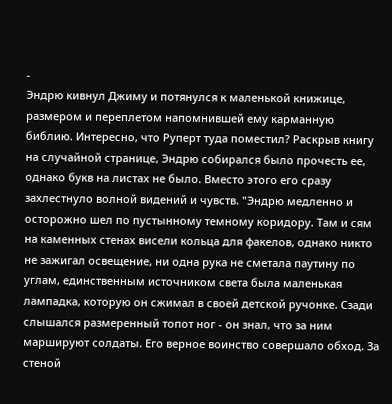-
Эндрю кивнул Джиму и потянулся к маленькой книжице, размером и переплетом напомнившей ему карманную библию. Интересно, что Руперт туда поместил? Раскрыв книгу на случайной странице, Эндрю собирался было прочесть ее, однако букв на листах не было. Вместо этого его сразу захлестнуло волной видений и чувств. "Эндрю медленно и осторожно шел по пустынному темному коридору. Там и сям на каменных стенах висели кольца для факелов, однако никто не зажигал освещение, ни одна рука не сметала паутину по углам, единственным источником света была маленькая лампадка, которую он сжимал в своей детской ручонке. Сзади слышался размеренный топот ног - он знал, что за ним маршируют солдаты. Его верное воинство совершало обход. За стеной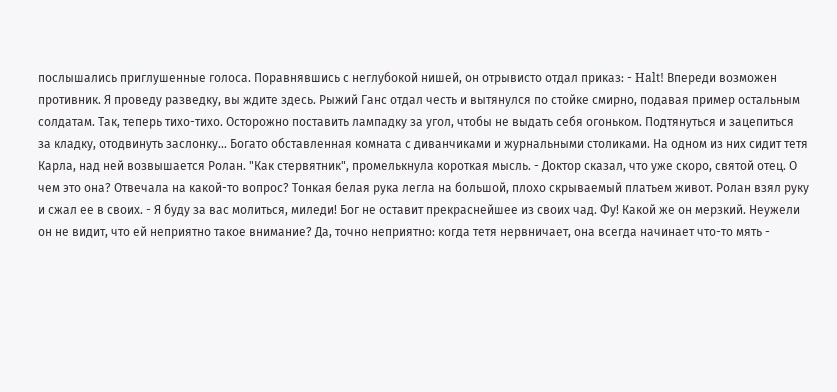послышались приглушенные голоса. Поравнявшись с неглубокой нишей, он отрывисто отдал приказ: - Halt! Впереди возможен противник. Я проведу разведку, вы ждите здесь. Рыжий Ганс отдал честь и вытянулся по стойке смирно, подавая пример остальным солдатам. Так, теперь тихо-тихо. Осторожно поставить лампадку за угол, чтобы не выдать себя огоньком. Подтянуться и зацепиться за кладку, отодвинуть заслонку... Богато обставленная комната с диванчиками и журнальными столиками. На одном из них сидит тетя Карла, над ней возвышается Ролан. "Как стервятник", промелькнула короткая мысль. - Доктор сказал, что уже скоро, святой отец. О чем это она? Отвечала на какой-то вопрос? Тонкая белая рука легла на большой, плохо скрываемый платьем живот. Ролан взял руку и сжал ее в своих. - Я буду за вас молиться, миледи! Бог не оставит прекраснейшее из своих чад. Фу! Какой же он мерзкий. Неужели он не видит, что ей неприятно такое внимание? Да, точно неприятно: когда тетя нервничает, она всегда начинает что-то мять -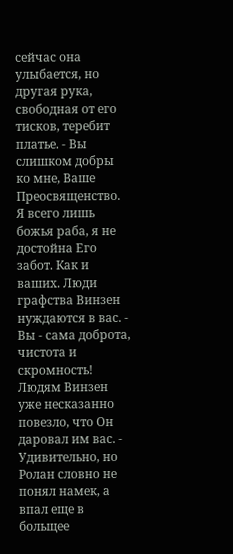сейчас она улыбается, но другая рука, свободная от его тисков, теребит платье. - Вы слишком добры ко мне, Ваше Преосвященство. Я всего лишь божья раба, я не достойна Его забот. Как и ваших. Люди графства Винзен нуждаются в вас. - Вы - сама доброта, чистота и скромность! Людям Винзен уже несказанно повезло, что Он даровал им вас. - Удивительно, но Ролан словно не понял намек, а впал еще в больщее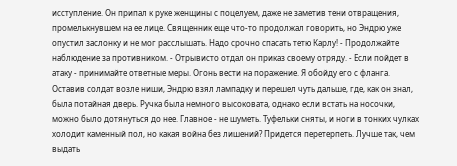исступление. Он припал к руке женщины с поцелуем, даже не заметив тени отвращения, промелькнувшем на ее лице. Священник еще что-то продолжал говорить, но Эндрю уже опустил заслонку и не мог расслышать. Надо срочно спасать тетю Карлу! - Продолжайте наблюдение за противником. - Отрывисто отдал он приказ своему отряду. - Если пойдет в атаку - принимайте ответные меры. Огонь вести на поражение. Я обойду его с фланга. Оставив солдат возле ниши, Эндрю взял лампадку и перешел чуть дальше, где, как он знал, была потайная дверь. Ручка была немного высоковата, однако если встать на носочки, можно было дотянуться до нее. Главное - не шуметь. Туфельки сняты, и ноги в тонких чулках холодит каменный пол, но какая война без лишений? Придется перетерпеть. Лучше так, чем выдать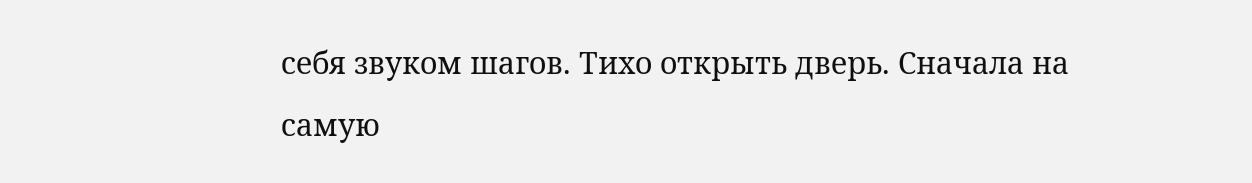себя звуком шагов. Тихо открыть дверь. Сначала на самую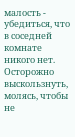малость - убедиться, что в соседней комнате никого нет. Осторожно выскользнуть, молясь, чтобы не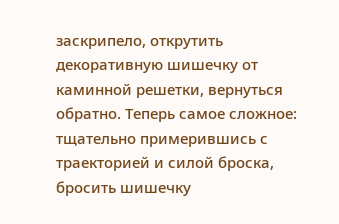заскрипело, открутить декоративную шишечку от каминной решетки, вернуться обратно. Теперь самое сложное: тщательно примерившись с траекторией и силой броска, бросить шишечку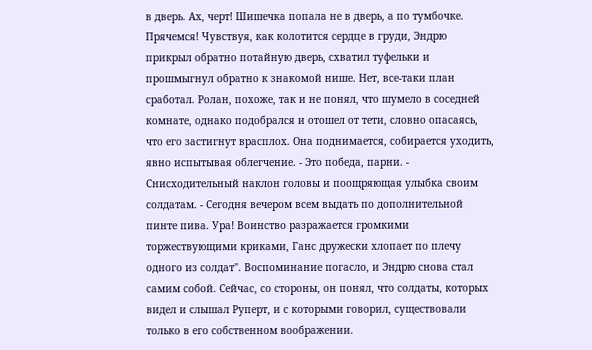в дверь. Ах, черт! Шишечка попала не в дверь, а по тумбочке. Прячемся! Чувствуя, как колотится сердце в груди, Эндрю прикрыл обратно потайную дверь, схватил туфельки и прошмыгнул обратно к знакомой нише. Нет, все-таки план сработал. Ролан, похоже, так и не понял, что шумело в соседней комнате, однако подобрался и отошел от тети, словно опасаясь, что его застигнут врасплох. Она поднимается, собирается уходить, явно испытывая облегчение. - Это победа, парни. - Снисходительный наклон головы и поощряющая улыбка своим солдатам. - Сегодня вечером всем выдать по дополнительной пинте пива. Ура! Воинство разражается громкими торжествующими криками, Ганс дружески хлопает по плечу одного из солдат". Воспоминание погасло, и Эндрю снова стал самим собой. Сейчас, со стороны, он понял, что солдаты, которых видел и слышал Руперт, и с которыми говорил, существовали только в его собственном воображении.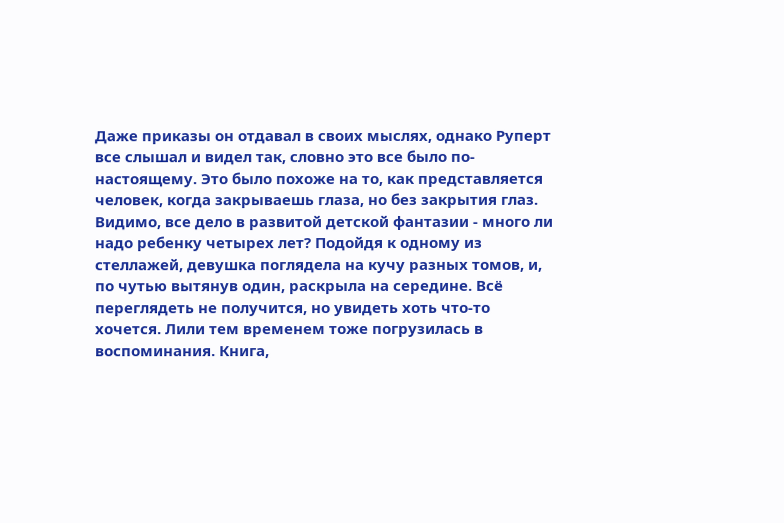Даже приказы он отдавал в своих мыслях, однако Руперт все слышал и видел так, словно это все было по-настоящему. Это было похоже на то, как представляется человек, когда закрываешь глаза, но без закрытия глаз. Видимо, все дело в развитой детской фантазии - много ли надо ребенку четырех лет? Подойдя к одному из стеллажей, девушка поглядела на кучу разных томов, и, по чутью вытянув один, раскрыла на середине. Всё переглядеть не получится, но увидеть хоть что-то хочется. Лили тем временем тоже погрузилась в воспоминания. Книга,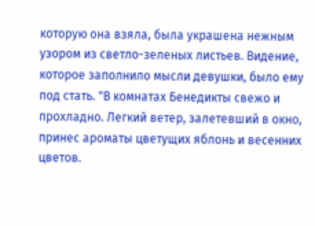которую она взяла, была украшена нежным узором из светло-зеленых листьев. Видение, которое заполнило мысли девушки, было ему под стать. "В комнатах Бенедикты свежо и прохладно. Легкий ветер, залетевший в окно, принес ароматы цветущих яблонь и весенних цветов.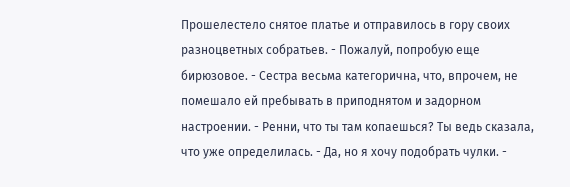Прошелестело снятое платье и отправилось в гору своих разноцветных собратьев. - Пожалуй, попробую еще бирюзовое. - Сестра весьма категорична, что, впрочем, не помешало ей пребывать в приподнятом и задорном настроении. - Ренни, что ты там копаешься? Ты ведь сказала, что уже определилась. - Да, но я хочу подобрать чулки. -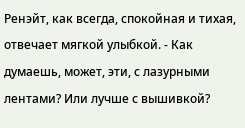Ренэйт, как всегда, спокойная и тихая, отвечает мягкой улыбкой. - Как думаешь, может, эти, с лазурными лентами? Или лучше с вышивкой?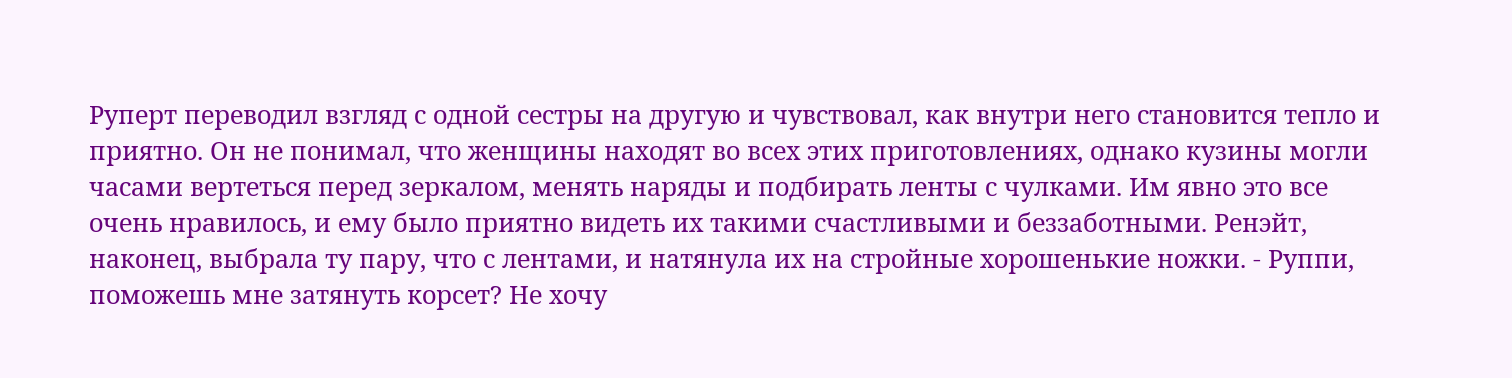Руперт переводил взгляд с одной сестры на другую и чувствовал, как внутри него становится тепло и приятно. Он не понимал, что женщины находят во всех этих приготовлениях, однако кузины могли часами вертеться перед зеркалом, менять наряды и подбирать ленты с чулками. Им явно это все очень нравилось, и ему было приятно видеть их такими счастливыми и беззаботными. Ренэйт, наконец, выбрала ту пару, что с лентами, и натянула их на стройные хорошенькие ножки. - Руппи, поможешь мне затянуть корсет? Не хочу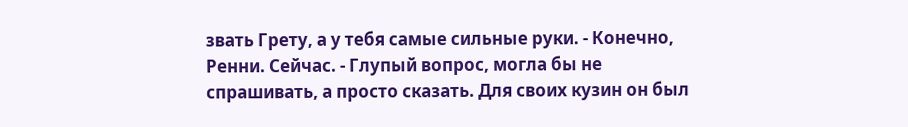звать Грету, а у тебя самые сильные руки. - Конечно, Ренни. Сейчас. - Глупый вопрос, могла бы не спрашивать, а просто сказать. Для своих кузин он был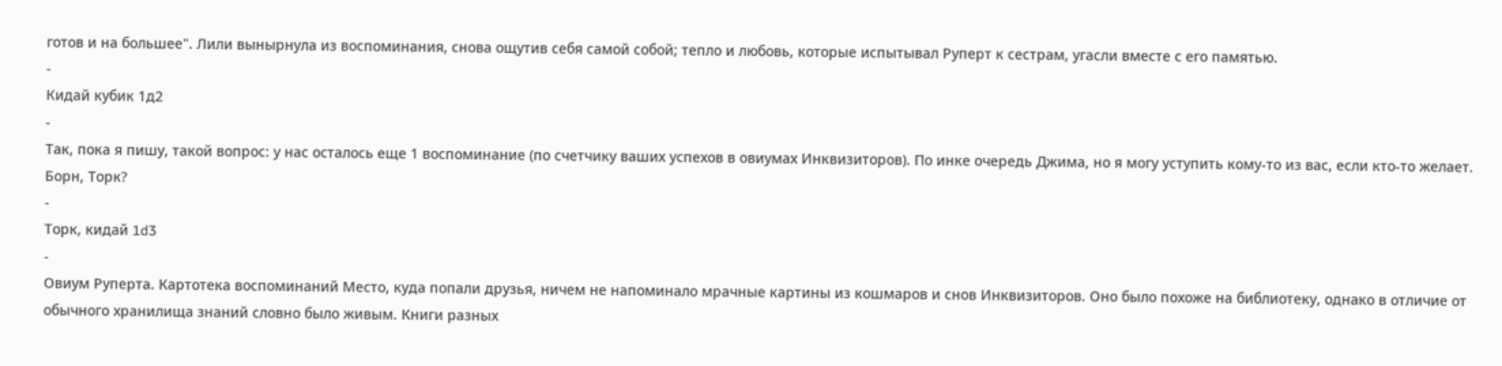готов и на большее". Лили вынырнула из воспоминания, снова ощутив себя самой собой; тепло и любовь, которые испытывал Руперт к сестрам, угасли вместе с его памятью.
-
Кидай кубик 1д2
-
Так, пока я пишу, такой вопрос: у нас осталось еще 1 воспоминание (по счетчику ваших успехов в овиумах Инквизиторов). По инке очередь Джима, но я могу уступить кому-то из вас, если кто-то желает. Борн, Торк?
-
Торк, кидай 1d3
-
Овиум Руперта. Картотека воспоминаний Место, куда попали друзья, ничем не напоминало мрачные картины из кошмаров и снов Инквизиторов. Оно было похоже на библиотеку, однако в отличие от обычного хранилища знаний словно было живым. Книги разных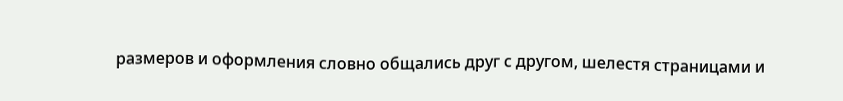размеров и оформления словно общались друг с другом, шелестя страницами и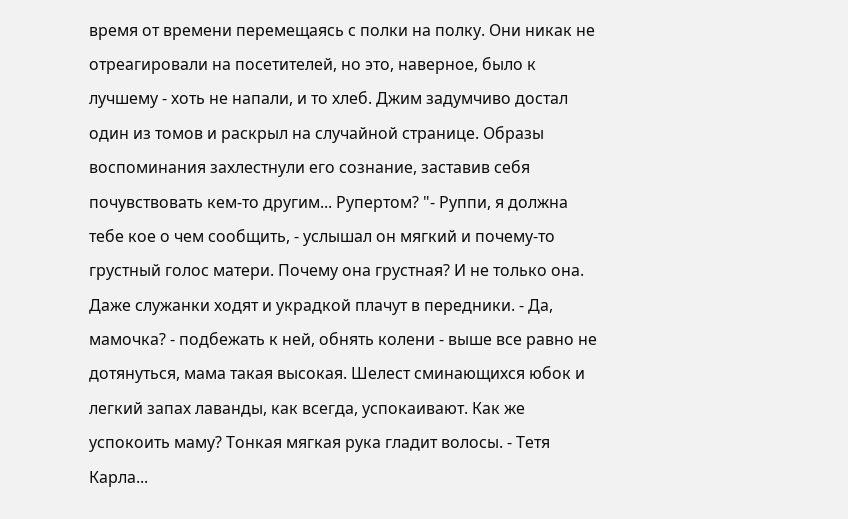время от времени перемещаясь с полки на полку. Они никак не отреагировали на посетителей, но это, наверное, было к лучшему - хоть не напали, и то хлеб. Джим задумчиво достал один из томов и раскрыл на случайной странице. Образы воспоминания захлестнули его сознание, заставив себя почувствовать кем-то другим... Рупертом? "- Руппи, я должна тебе кое о чем сообщить, - услышал он мягкий и почему-то грустный голос матери. Почему она грустная? И не только она. Даже служанки ходят и украдкой плачут в передники. - Да, мамочка? - подбежать к ней, обнять колени - выше все равно не дотянуться, мама такая высокая. Шелест сминающихся юбок и легкий запах лаванды, как всегда, успокаивают. Как же успокоить маму? Тонкая мягкая рука гладит волосы. - Тетя Карла...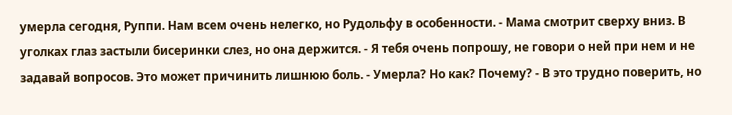умерла сегодня, Руппи. Нам всем очень нелегко, но Рудольфу в особенности. - Мама смотрит сверху вниз. В уголках глаз застыли бисеринки слез, но она держится. - Я тебя очень попрошу, не говори о ней при нем и не задавай вопросов. Это может причинить лишнюю боль. - Умерла? Но как? Почему? - В это трудно поверить, но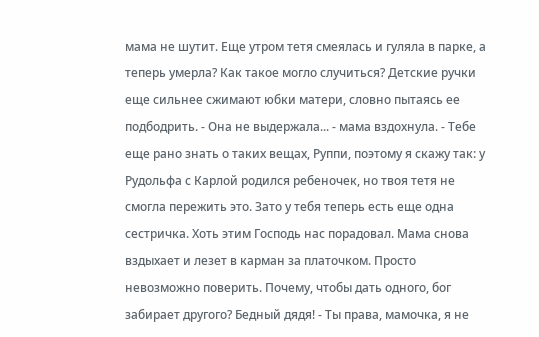мама не шутит. Еще утром тетя смеялась и гуляла в парке, а теперь умерла? Как такое могло случиться? Детские ручки еще сильнее сжимают юбки матери, словно пытаясь ее подбодрить. - Она не выдержала... - мама вздохнула. - Тебе еще рано знать о таких вещах, Руппи, поэтому я скажу так: у Рудольфа с Карлой родился ребеночек, но твоя тетя не смогла пережить это. Зато у тебя теперь есть еще одна сестричка. Хоть этим Господь нас порадовал. Мама снова вздыхает и лезет в карман за платочком. Просто невозможно поверить. Почему, чтобы дать одного, бог забирает другого? Бедный дядя! - Ты права, мамочка, я не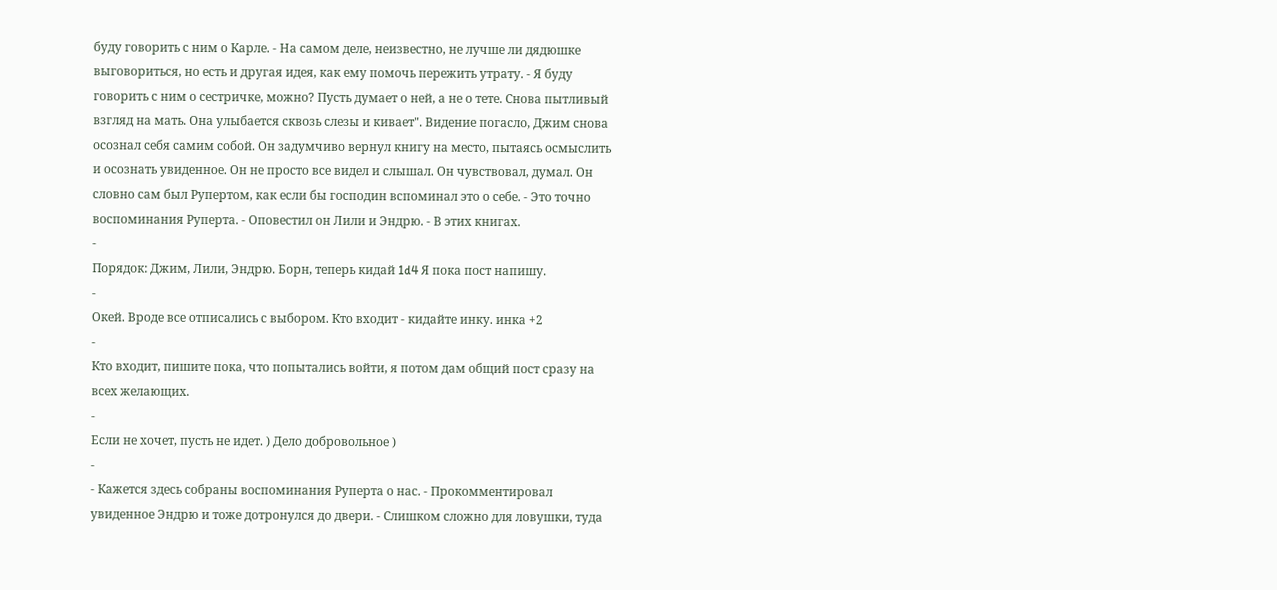буду говорить с ним о Карле. - На самом деле, неизвестно, не лучше ли дядюшке выговориться, но есть и другая идея, как ему помочь пережить утрату. - Я буду говорить с ним о сестричке, можно? Пусть думает о ней, а не о тете. Снова пытливый взгляд на мать. Она улыбается сквозь слезы и кивает". Видение погасло, Джим снова осознал себя самим собой. Он задумчиво вернул книгу на место, пытаясь осмыслить и осознать увиденное. Он не просто все видел и слышал. Он чувствовал, думал. Он словно сам был Рупертом, как если бы господин вспоминал это о себе. - Это точно воспоминания Руперта. - Оповестил он Лили и Эндрю. - В этих книгах.
-
Порядок: Джим, Лили, Эндрю. Борн, теперь кидай 1d4 Я пока пост напишу.
-
Окей. Вроде все отписались с выбором. Кто входит - кидайте инку. инка +2
-
Кто входит, пишите пока, что попытались войти, я потом дам общий пост сразу на всех желающих.
-
Если не хочет, пусть не идет. ) Дело добровольное )
-
- Кажется здесь собраны воспоминания Руперта о нас. - Прокомментировал увиденное Эндрю и тоже дотронулся до двери. - Слишком сложно для ловушки, туда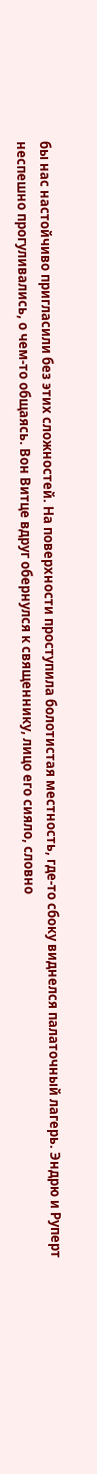бы нас настойчиво пригласили без этих сложностей. На поверхности проступила болотистая местность, где-то сбоку виднелся палаточный лагерь. Эндрю и Руперт неспешно прогуливались, о чем-то общаясь. Вон Витце вдруг обернулся к священнику, лицо его сияло, словно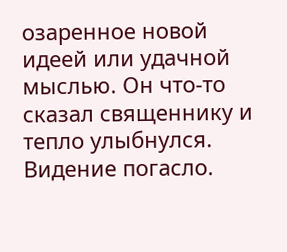озаренное новой идеей или удачной мыслью. Он что-то сказал священнику и тепло улыбнулся. Видение погасло.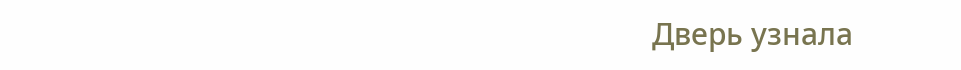Дверь узнала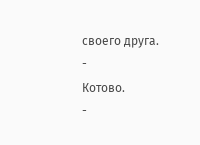своего друга.
-
Котово.
-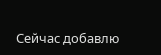Сейчас добавлю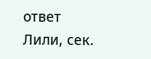ответ Лили, сек.